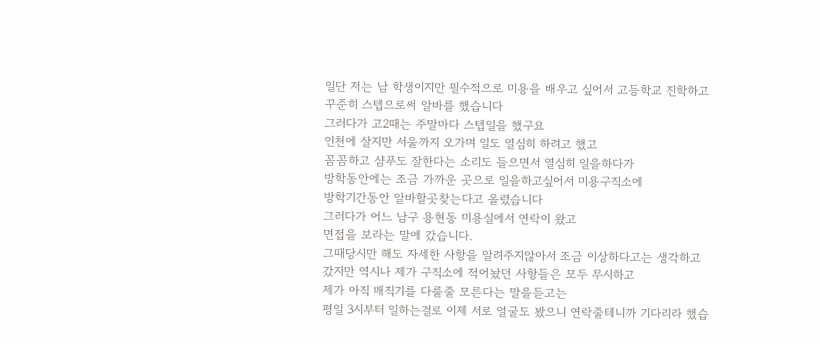일단 저는 남 학생이지만 필수적으로 미용을 배우고 싶어서 고등학교 진학하고
꾸준히 스텝으로써 알바를 했습니다
그러다가 고2때는 주말마다 스텝일을 했구요
인천에 살지만 서울까지 오가며 일도 열심히 하려고 했고
꼼꼼하고 샴푸도 잘한다는 소리도 들으면서 열심히 일을하다가
방학동안에는 조금 가까운 곳으로 일을하고싶어서 미용구직소에
방학기간동안 알바할곳찾는다고 올렸습니다
그러다가 어느 남구 용현동 미용실에서 연락이 왔고
면접을 보라는 말에 갔습니다.
그때당시만 해도 자세한 사항을 알려주지않아서 조금 이상하다고는 생각하고
갔지만 역시나 제가 구직소에 적어놨던 사항들은 모두 무시하고
제가 아직 매직기를 다룰줄 모른다는 말을듣고는
평일 3시부터 일하는걸로 이제 서로 얼굴도 봤으니 연락줄테니까 기다리라 했습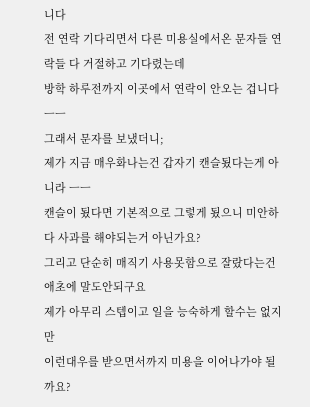니다
전 연락 기다리면서 다른 미용실에서온 문자들 연락들 다 거절하고 기다렸는데
방학 하루전까지 이곳에서 연락이 안오는 겁니다 ㅡㅡ
그래서 문자를 보냈더니;
제가 지금 매우화나는건 갑자기 캔슬됬다는게 아니라 ㅡㅡ
캔슬이 됬다면 기본적으로 그렇게 됬으니 미안하다 사과를 해야되는거 아닌가요?
그리고 단순히 매직기 사용못함으로 잘랐다는건 애초에 말도안되구요
제가 아무리 스텝이고 일을 능숙하게 할수는 없지만
이런대우를 받으면서까지 미용을 이어나가야 될까요?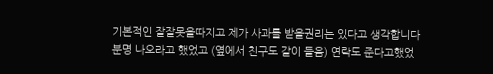기본적인 잘잘못을따지고 제가 사과를 받을권리는 있다고 생각합니다
분명 나오라고 했었고 (옆에서 친구도 같이 들음) 연락도 준다고했었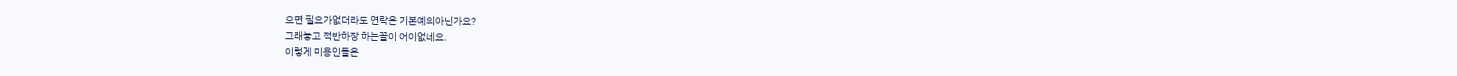으면 필요가없더라도 연락은 기본예의아닌가요?
그래놓고 적반하장 하는꼴이 어이없네요.
이렇게 미용인들은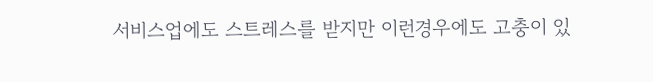서비스업에도 스트레스를 받지만 이런경우에도 고충이 있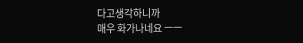다고생각하니까
매우 화가나네요 ㅡㅡ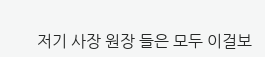저기 사장 원장 들은 모두 이걸보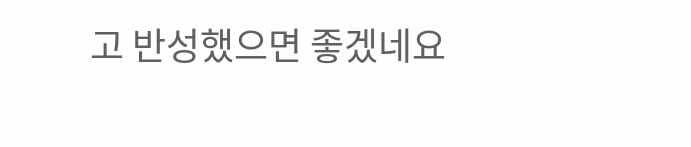고 반성했으면 좋겠네요